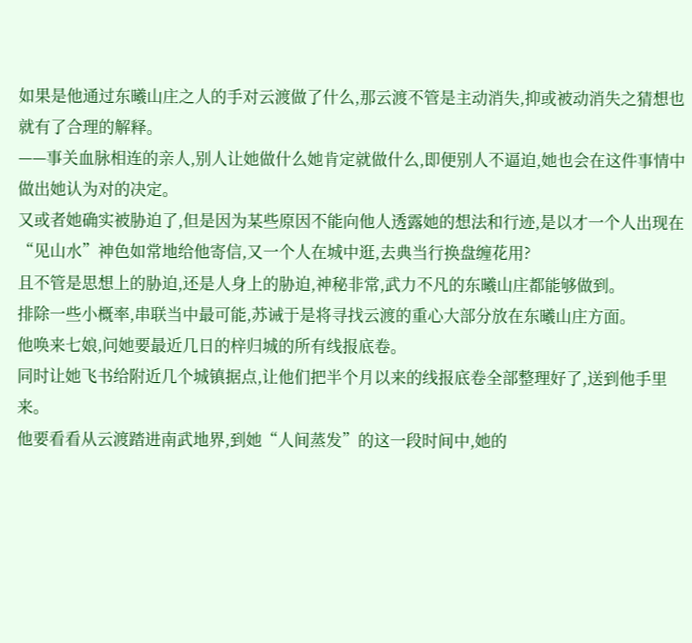如果是他通过东曦山庄之人的手对云渡做了什么,那云渡不管是主动消失,抑或被动消失之猜想也就有了合理的解释。
——事关血脉相连的亲人,别人让她做什么她肯定就做什么,即便别人不逼迫,她也会在这件事情中做出她认为对的决定。
又或者她确实被胁迫了,但是因为某些原因不能向他人透露她的想法和行迹,是以才一个人出现在“见山水”神色如常地给他寄信,又一个人在城中逛,去典当行换盘缠花用?
且不管是思想上的胁迫,还是人身上的胁迫,神秘非常,武力不凡的东曦山庄都能够做到。
排除一些小概率,串联当中最可能,苏诫于是将寻找云渡的重心大部分放在东曦山庄方面。
他唤来七娘,问她要最近几日的梓归城的所有线报底卷。
同时让她飞书给附近几个城镇据点,让他们把半个月以来的线报底卷全部整理好了,送到他手里来。
他要看看从云渡踏进南武地界,到她“人间蒸发”的这一段时间中,她的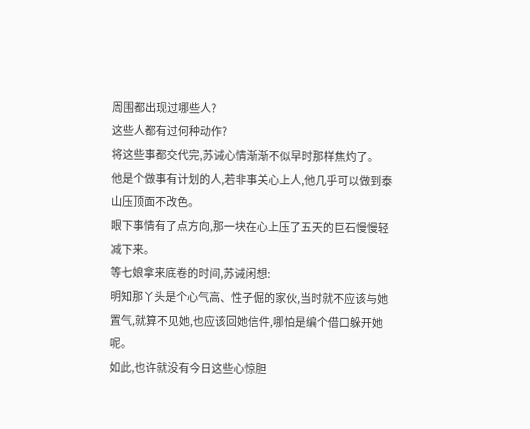周围都出现过哪些人?
这些人都有过何种动作?
将这些事都交代完,苏诫心情渐渐不似早时那样焦灼了。
他是个做事有计划的人,若非事关心上人,他几乎可以做到泰山压顶面不改色。
眼下事情有了点方向,那一块在心上压了五天的巨石慢慢轻减下来。
等七娘拿来底卷的时间,苏诫闲想:
明知那丫头是个心气高、性子倔的家伙,当时就不应该与她置气,就算不见她,也应该回她信件,哪怕是编个借口躲开她呢。
如此,也许就没有今日这些心惊胆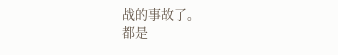战的事故了。
都是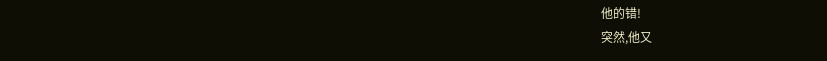他的错!
突然,他又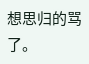想思归的骂了。